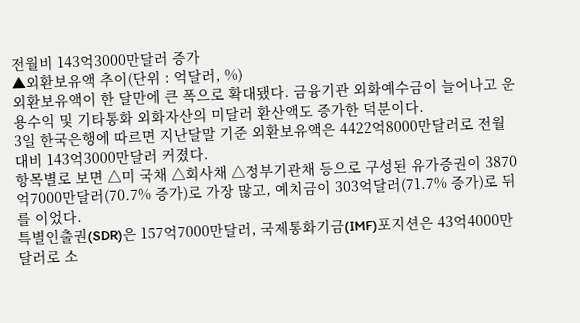전월비 143억3000만달러 증가
▲외환보유액 추이(단위 : 억달러, %)
외환보유액이 한 달만에 큰 폭으로 확대됐다. 금융기관 외화예수금이 늘어나고 운용수익 및 기타통화 외화자산의 미달러 환산액도 증가한 덕분이다.
3일 한국은행에 따르면 지난달말 기준 외환보유액은 4422억8000만달러로 전월 대비 143억3000만달러 커졌다.
항목별로 보면 △미 국채 △회사채 △정부기관채 등으로 구성된 유가증권이 3870억7000만달러(70.7% 증가)로 가장 많고, 예치금이 303억달러(71.7% 증가)로 뒤를 이었다.
특별인출권(SDR)은 157억7000만달러, 국제통화기금(IMF)포지션은 43억4000만달러로 소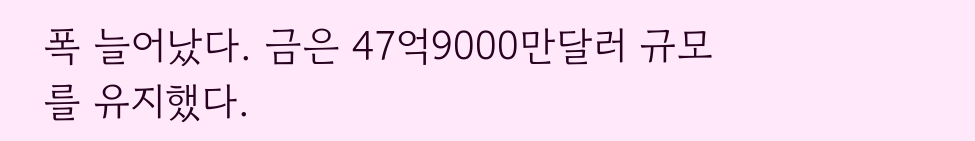폭 늘어났다. 금은 47억9000만달러 규모를 유지했다.